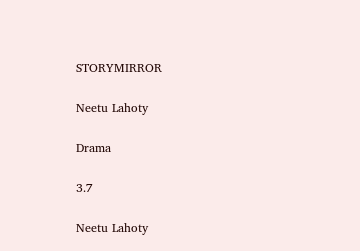STORYMIRROR

Neetu Lahoty

Drama

3.7

Neetu Lahoty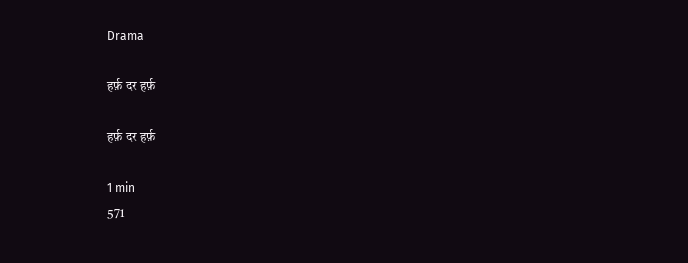Drama

हर्फ़ दर हर्फ़

हर्फ़ दर हर्फ़

1 min
571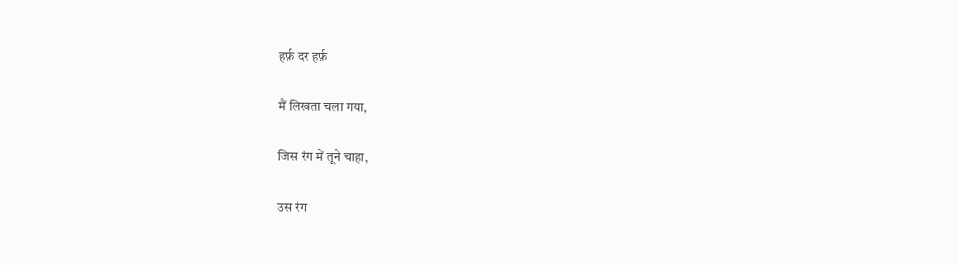हर्फ़ दर हर्फ़

मैं लिखता चला गया,

जिस रंग में तूने चाहा,

उस रंग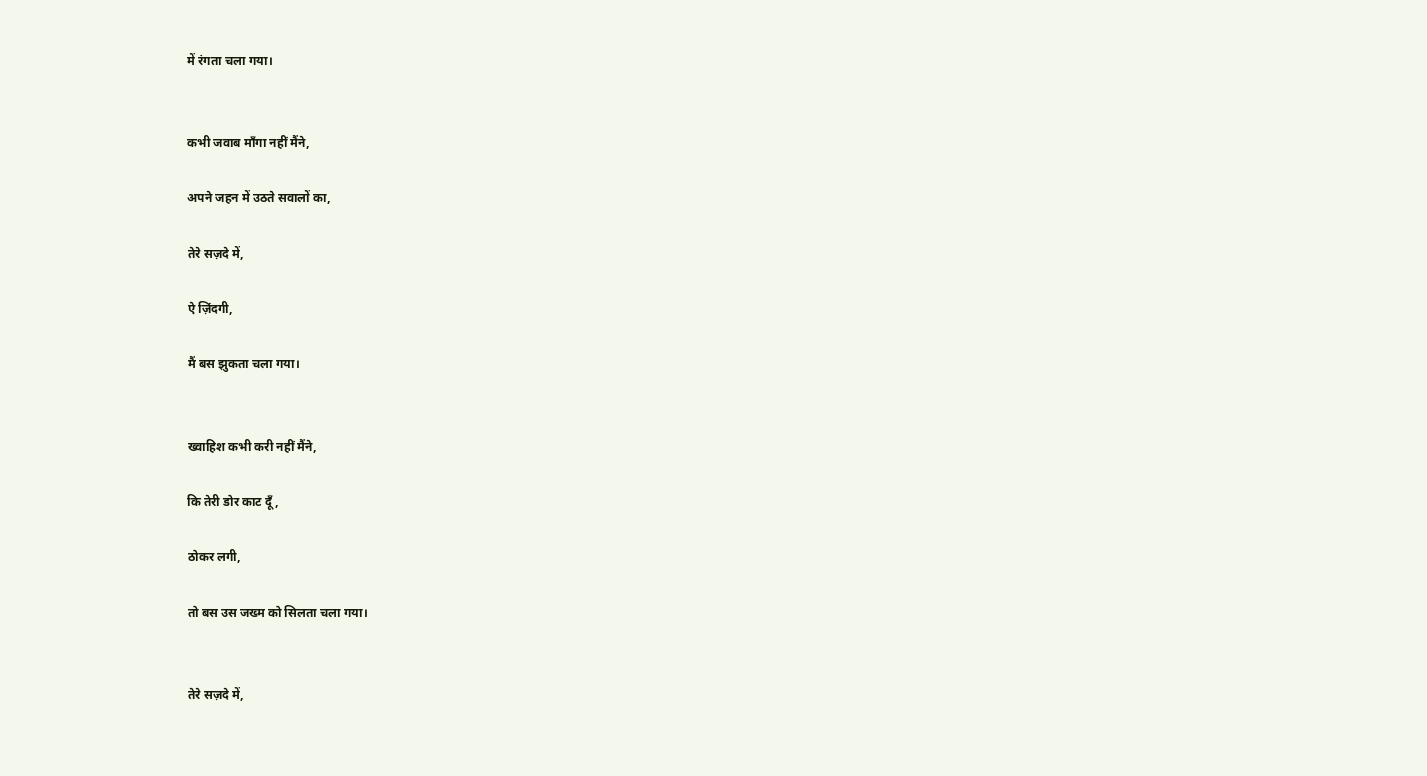में रंगता चला गया।


कभी जवाब माँगा नहीं मैंने,

अपने जहन में उठते सवालों का,

तेरे सज़दे में,

ऐ ज़िंदगी,

मैं बस झुकता चला गया।


ख्वाहिश कभी करी नहीं मैंने,

कि तेरी डोर काट दूँ,

ठोकर लगी,

तो बस उस जख्म को सिलता चला गया।


तेरे सज़दे में,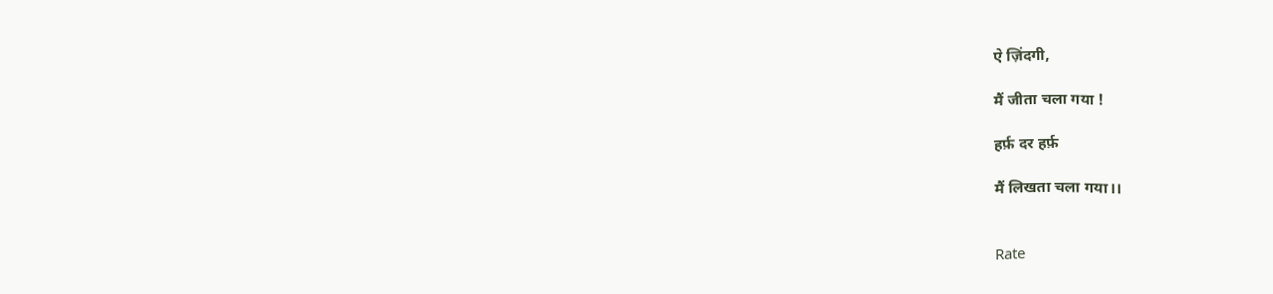ऐ ज़िंदगी,

मैं जीता चला गया !

हर्फ़ दर हर्फ़

मैं लिखता चला गया।।


Rate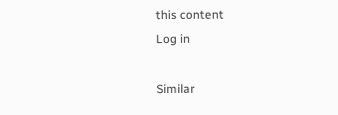this content
Log in

Similar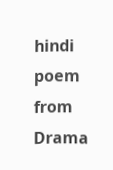hindi poem from Drama